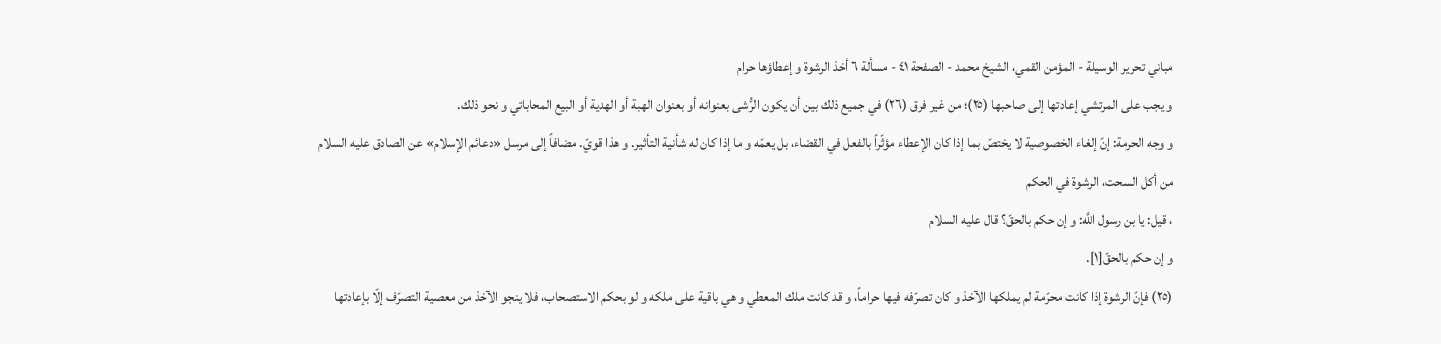مباني تحرير الوسيلة - المؤمن القمي، الشيخ محمد - الصفحة ٤١ - مسألة ٦ أخذ الرشوة و إعطاؤها حرام
و يجب على المرتشي إعادتها إلى صاحبها (٢٥)؛ من غير فرق (٢٦) في جميع ذلك بين أن يكون الرُّشى بعنوانه أو بعنوان الهبة أو الهدية أو البيع المحاباتي و نحو ذلك.
و وجه الحرمة: إنّ إلغاء الخصوصية لا يختصّ بما إذا كان الإعطاء مؤثّراً بالفعل في القضاء، بل يعمّه و ما إذا كان له شأنية التأثير. و هذا قويّ. مضافاً إلى مرسل «دعائم الإسلام» عن الصادق عليه السلام
من أكل السحت، الرشوة في الحكم
، قيل: يا بن رسول اللَّه: و إن حكم بالحقّ؟ قال عليه السلام
و إن حكم بالحقّ[١].
(٢٥) فإنّ الرشوة إذا كانت محرّمة لم يملكها الآخذ و كان تصرّفه فيها حراماً، و قد كانت ملك المعطي و هي باقية على ملكه و لو بحكم الاستصحاب، فلا ينجو الآخذ من معصية التصرّف إلّا بإعادتها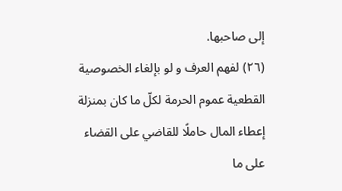إلى صاحبها.
(٢٦) لفهم العرف و لو بإلغاء الخصوصية القطعية عموم الحرمة لكلّ ما كان بمنزلة إعطاء المال حاملًا للقاضي على القضاء على ما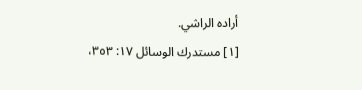أراده الراشي.
[١] مستدرك الوسائل ١٧: ٣٥٣،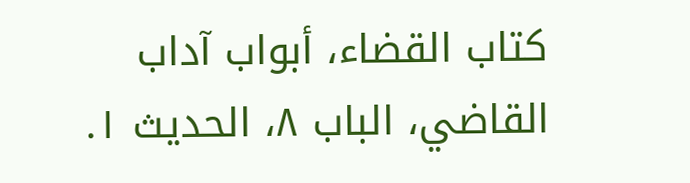كتاب القضاء، أبواب آداب القاضي، الباب ٨، الحديث ١.